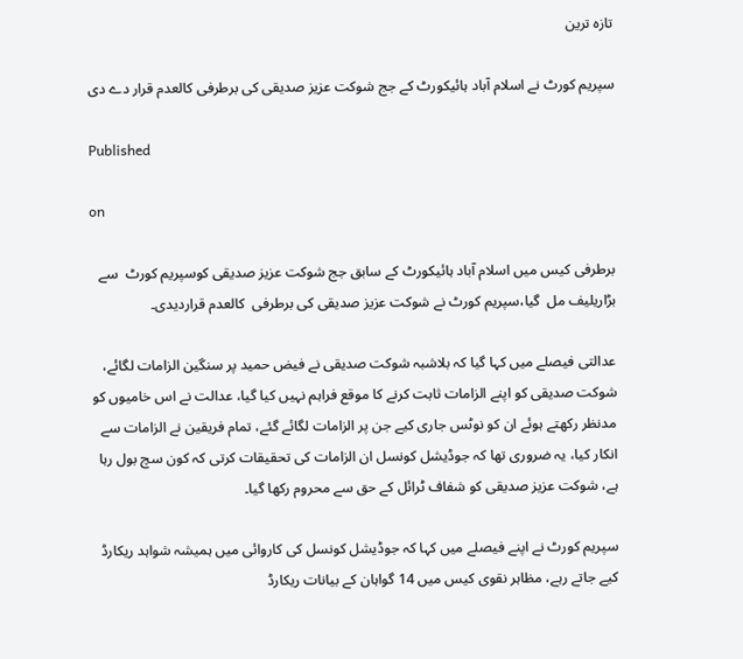تازہ ترین

سپریم کورٹ نے اسلام آباد ہائیکورٹ کے جج شوکت عزیز صدیقی کی برطرفی کالعدم قرار دے دی

Published

on

برطرفی کیس میں اسلام آباد ہائیکورٹ کے سابق جج شوکت عزیز صدیقی کوسپریم کورٹ  سے بڑاریلیف مل  گیا،سپریم کورٹ نے شوکت عزیز صدیقی کی برطرفی  کالعدم قراردیدی۔

عدالتی فیصلے میں کہا گیا کہ بلاشبہ شوکت صدیقی نے فیض حمید پر سنگین الزامات لگائے، شوکت صدیقی کو اپنے الزامات ثابت کرنے کا موقع فراہم نہیں کیا گیا، عدالت نے اس خامیوں کو مدنظر رکھتے ہوئے ان کو نوٹس جاری کیے جن پر الزامات لگائے گئے، تمام فریقین نے الزامات سے انکار کیا، یہ ضروری تھا کہ جوڈیشل کونسل ان الزامات کی تحقیقات کرتی کہ کون سچ بول رہا ہے، شوکت عزیز صدیقی کو شفاف ٹرائل کے حق سے محروم رکھا گیا۔

سپریم کورٹ نے اپنے فیصلے میں کہا کہ جوڈیشل کونسل کی کاروائی میں ہمیشہ شواہد ریکارڈ کیے جاتے رہے، مظاہر نقوی کیس میں 14 گواہان کے بیانات ریکارڈ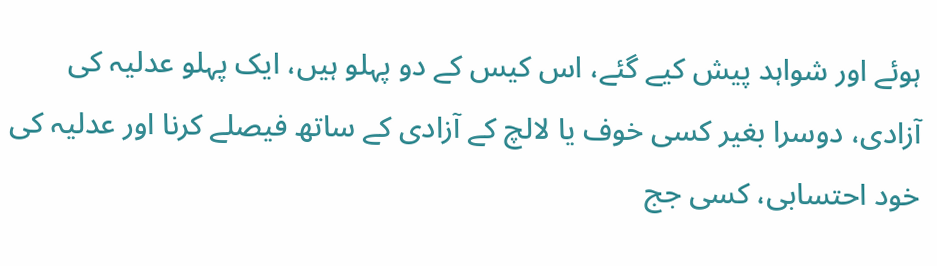ہوئے اور شواہد پیش کیے گئے، اس کیس کے دو پہلو ہیں، ایک پہلو عدلیہ کی آزادی، دوسرا بغیر کسی خوف یا لالچ کے آزادی کے ساتھ فیصلے کرنا اور عدلیہ کی خود احتسابی، کسی جج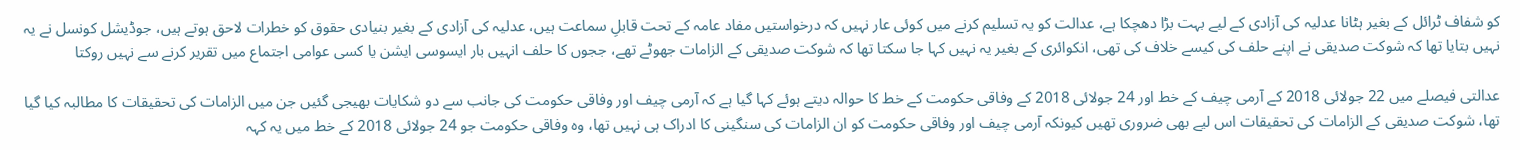کو شفاف ٹرائل کے بغیر ہٹانا عدلیہ کی آزادی کے لیے بہت بڑا دھچکا ہے، عدالت کو یہ تسلیم کرنے میں کوئی عار نہیں کہ درخواستیں مفاد عامہ کے تحت قابلِ سماعت ہیں، عدلیہ کی آزادی کے بغیر بنیادی حقوق کو خطرات لاحق ہوتے ہیں، جوڈیشل کونسل نے یہ نہیں بتایا تھا کہ شوکت صدیقی نے اپنے حلف کی کیسے خلاف کی تھی، انکوائری کے بغیر یہ نہیں کہا جا سکتا تھا کہ شوکت صدیقی کے الزامات جھوٹے تھے، ججوں کا حلف انہیں بار ایسوسی ایشن یا کسی عوامی اجتماع میں تقریر کرنے سے نہیں روکتا

عدالتی فیصلے میں 22 جولائی 2018 کے آرمی چیف کے خط اور 24 جولائی 2018 کے وفاقی حکومت کے خط کا حوالہ دیتے ہوئے کہا گیا ہے کہ آرمی چیف اور وفاقی حکومت کی جانب سے دو شکایات بھیجی گئیں جن میں الزامات کی تحقیقات کا مطالبہ کیا گیا تھا، شوکت صدیقی کے الزامات کی تحقیقات اس لیے بھی ضروری تھیں کیونکہ آرمی چیف اور وفاقی حکومت کو ان الزامات کی سنگینی کا ادراک ہی نہیں تھا، وہ وفاقی حکومت جو 24 جولائی 2018 کے خط میں یہ کہہ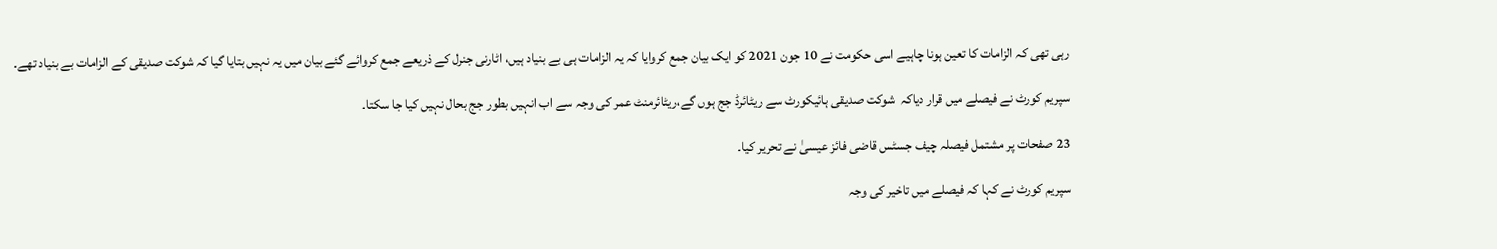رہی تھی کہ الزامات کا تعین ہونا چاہیے اسی حکومت نے 10 جون 2021 کو ایک بیان جمع کروایا کہ یہ الزامات ہی بے بنیاد ہیں، اٹارنی جنرل کے ذریعے جمع کروائے گئے بیان میں یہ نہیں بتایا گیا کہ شوکت صدیقی کے الزامات بے بنیاد تھے۔

سپریم کورٹ نے فیصلے میں قرار دیاکہ  شوکت صدیقی ہائیکورٹ سے ریٹائرڈ جج ہوں گے،ریٹائرمنٹ عمر کی وجہ سے اب انہیں بطور جج بحال نہیں کیا جا سکتا۔

23 صفحات پر مشتمل فیصلہ چیف جسٹس قاضی فائز عیسیٰ نے تحریر کیا۔

سپریم کورٹ نے کہا کہ فیصلے میں تاخیر کی وجہ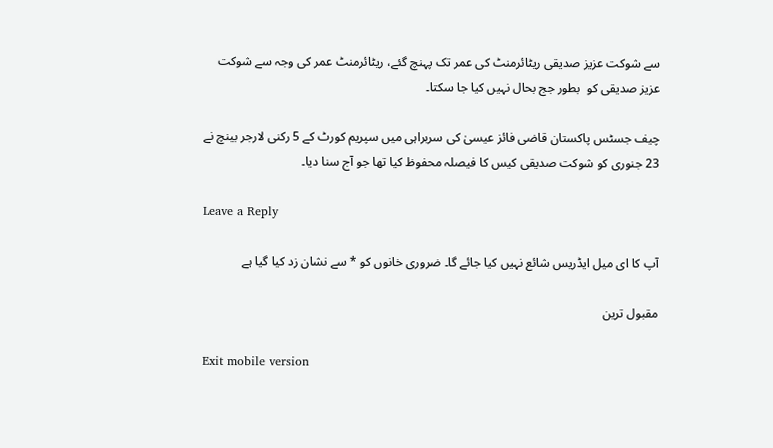سے شوکت عزیز صدیقی ریٹائرمنٹ کی عمر تک پہنچ گئے، ریٹائرمنٹ عمر کی وجہ سے شوکت عزیز صدیقی کو  بطور جج بحال نہیں کیا جا سکتا۔

چیف جسٹس پاکستان قاضی فائز عیسیٰ کی سربراہی میں سپریم کورٹ کے 5 رکنی لارجر بینچ نے 23 جنوری کو شوکت صدیقی کیس کا فیصلہ محفوظ کیا تھا جو آج سنا دیا۔

Leave a Reply

آپ کا ای میل ایڈریس شائع نہیں کیا جائے گا۔ ضروری خانوں کو * سے نشان زد کیا گیا ہے

مقبول ترین

Exit mobile version